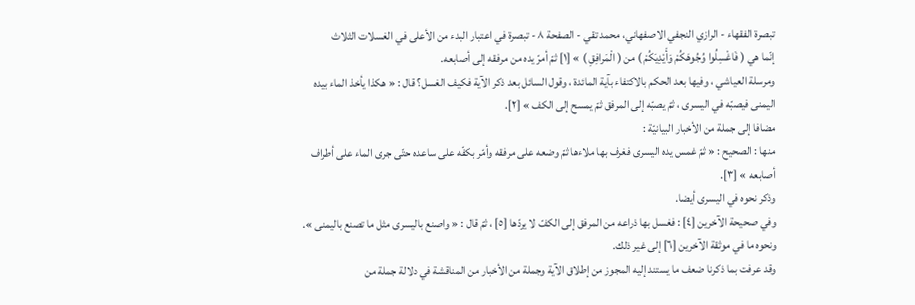تبصرة الفقهاء - الرازي النجفي الاصفهاني، محمد تقي - الصفحة ٨ - تبصرة في اعتبار البدء من الأعلى في الغسلات الثلاث
إنّما هي ( فَاغْسِلُوا وُجُوهَكُمْ وَأَيْدِيَكُمْ ) من ( الْمَرافِقِ ) » [١] ثمّ أمرّ يده من مرفقه إلى أصابعه.
ومرسلة العياشي ، وفيها بعد الحكم بالاكتفاء بآية المائدة ، وقول السائل بعد ذكر الآية فكيف الغسل؟ قال : « هكذا يأخذ الماء بيده اليمنى فيصبّه في اليسرى ، ثمّ يصبّه إلى المرفق ثمّ يمسح إلى الكف » [٢].
مضافا إلى جملة من الأخبار البيانيّة :
منها : الصحيح : « ثمّ غمس يده اليسرى فغرف بها ملاءها ثمّ وضعه على مرفقه وأمّر بكفّه على ساعده حتّى جرى الماء على أطراف أصابعه » [٣].
وذكر نحوه في اليسرى أيضا.
وفي صحيحة الآخرين [٤] : فغسل بها ذراعه من المرفق إلى الكفّ لا يردّها [٥] ، ثمّ قال : « واصنع باليسرى مثل ما تصنع باليمنى ».
ونحوه ما في موثقة الآخرين [٦] إلى غير ذلك.
وقد عرفت بما ذكرنا ضعف ما يستند إليه المجوز من إطلاق الآية وجملة من الأخبار من المناقشة في دلالة جملة من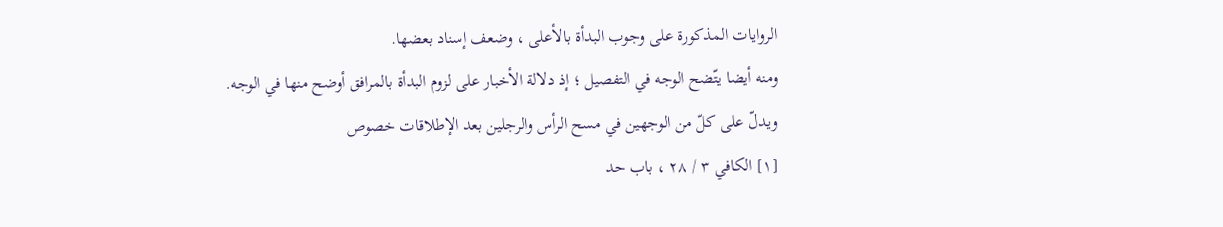الروايات المذكورة على وجوب البدأة بالأعلى ، وضعف إسناد بعضها.
ومنه أيضا يتّضح الوجه في التفصيل ؛ إذ دلالة الأخبار على لزوم البدأة بالمرافق أوضح منها في الوجه.
ويدلّ على كلّ من الوجهين في مسح الرأس والرجلين بعد الإطلاقات خصوص
[١] الكافي ٣ / ٢٨ ، باب حد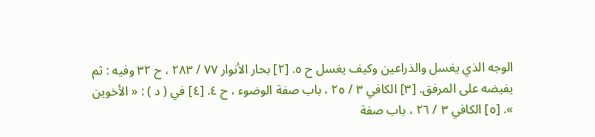الوجه الذي يغسل والذراعين وكيف يغسل ح ٥. [٢] بحار الأنوار ٧٧ / ٢٨٣ ، ح ٣٢ وفيه : ثم يفيضه على المرفق. [٣] الكافي ٣ / ٢٥ ، باب صفة الوضوء ، ح ٤. [٤] في ( د ) : « الأخوين ». [٥] الكافي ٣ / ٢٦ ، باب صفة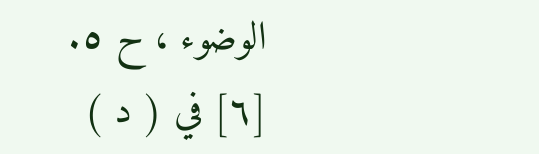الوضوء ، ح ٥. [٦] في ( د )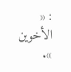: « الأخوين ».